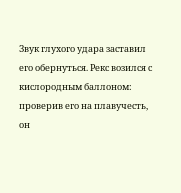Звук глухого удара заставил его обернуться. Рекс возился с кислородным баллоном: проверив его на плавучесть, он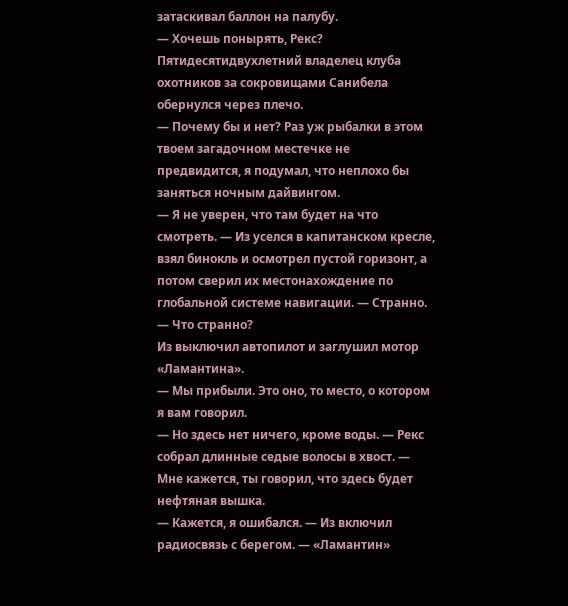затаскивал баллон на палубу.
— Хочешь понырять, Рекс?
Пятидесятидвухлетний владелец клуба охотников за сокровищами Санибела обернулся через плечо.
— Почему бы и нет? Раз уж рыбалки в этом твоем загадочном местечке не предвидится, я подумал, что неплохо бы заняться ночным дайвингом.
— Я не уверен, что там будет на что смотреть. — Из уселся в капитанском кресле, взял бинокль и осмотрел пустой горизонт, а потом сверил их местонахождение по глобальной системе навигации. — Странно.
— Что странно?
Из выключил автопилот и заглушил мотор «Ламантина».
— Мы прибыли. Это оно, то место, о котором я вам говорил.
— Но здесь нет ничего, кроме воды. — Рекс собрал длинные седые волосы в хвост. — Мне кажется, ты говорил, что здесь будет нефтяная вышка.
— Кажется, я ошибался. — Из включил радиосвязь с берегом. — «Ламантин»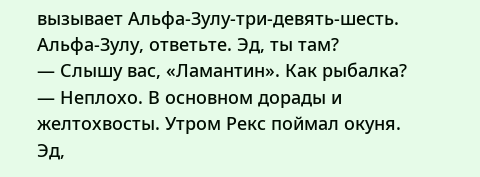вызывает Альфа-Зулу-три-девять-шесть. Альфа-Зулу, ответьте. Эд, ты там?
— Слышу вас, «Ламантин». Как рыбалка?
— Неплохо. В основном дорады и желтохвосты. Утром Рекс поймал окуня. Эд,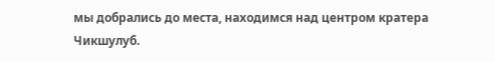мы добрались до места, находимся над центром кратера Чикшулуб.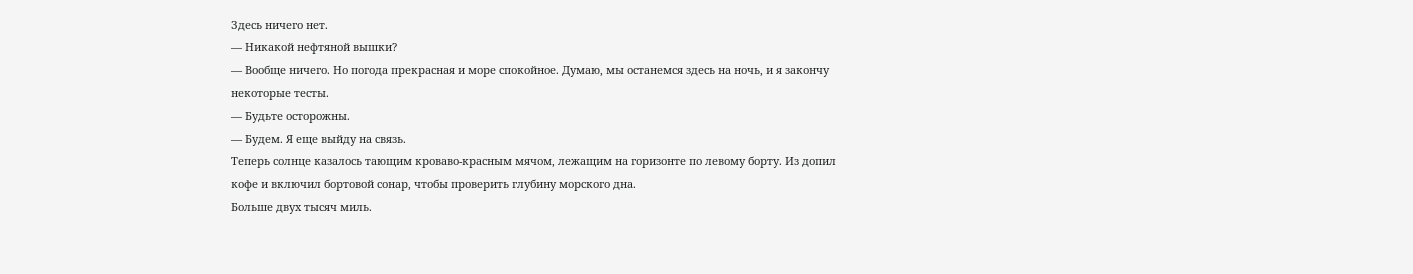Здесь ничего нет.
— Никакой нефтяной вышки?
— Вообще ничего. Но погода прекрасная и море спокойное. Думаю, мы останемся здесь на ночь, и я закончу некоторые тесты.
— Будьте осторожны.
— Будем. Я еще выйду на связь.
Теперь солнце казалось тающим кроваво-красным мячом, лежащим на горизонте по левому борту. Из допил кофе и включил бортовой сонар, чтобы проверить глубину морского дна.
Больше двух тысяч миль.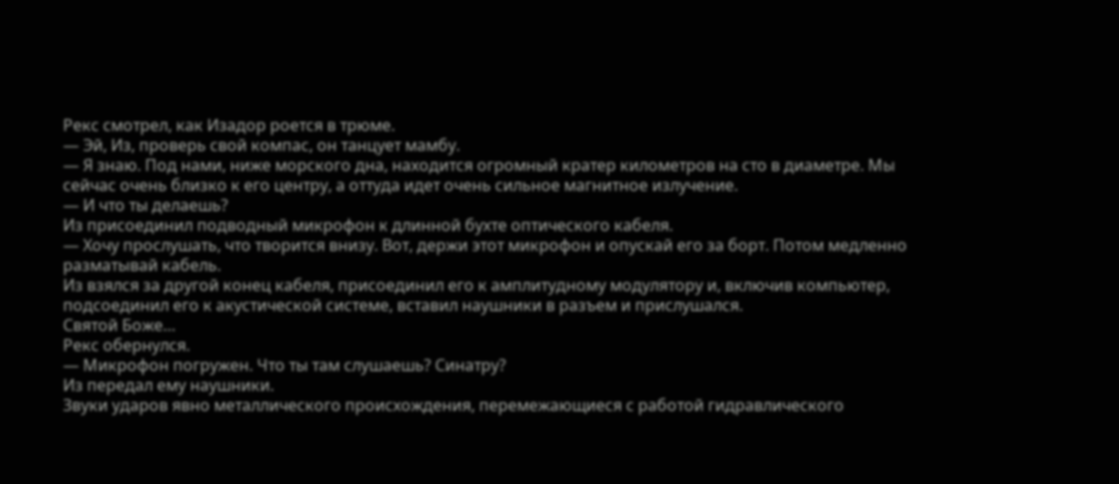Рекс смотрел, как Изадор роется в трюме.
— Эй, Из, проверь свой компас, он танцует мамбу.
— Я знаю. Под нами, ниже морского дна, находится огромный кратер километров на сто в диаметре. Мы сейчас очень близко к его центру, а оттуда идет очень сильное магнитное излучение.
— И что ты делаешь?
Из присоединил подводный микрофон к длинной бухте оптического кабеля.
— Хочу прослушать, что творится внизу. Вот, держи этот микрофон и опускай его за борт. Потом медленно разматывай кабель.
Из взялся за другой конец кабеля, присоединил его к амплитудному модулятору и, включив компьютер, подсоединил его к акустической системе, вставил наушники в разъем и прислушался.
Святой Боже…
Рекс обернулся.
— Микрофон погружен. Что ты там слушаешь? Синатру?
Из передал ему наушники.
Звуки ударов явно металлического происхождения, перемежающиеся с работой гидравлического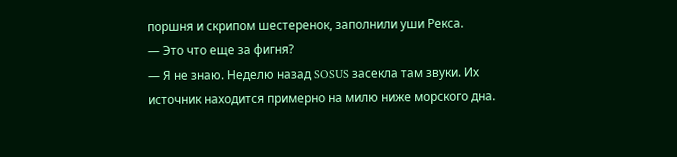поршня и скрипом шестеренок, заполнили уши Рекса.
— Это что еще за фигня?
— Я не знаю. Неделю назад SOSUS засекла там звуки. Их источник находится примерно на милю ниже морского дна.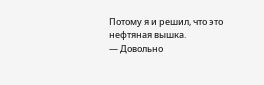Потому я и решил, что это нефтяная вышка.
— Довольно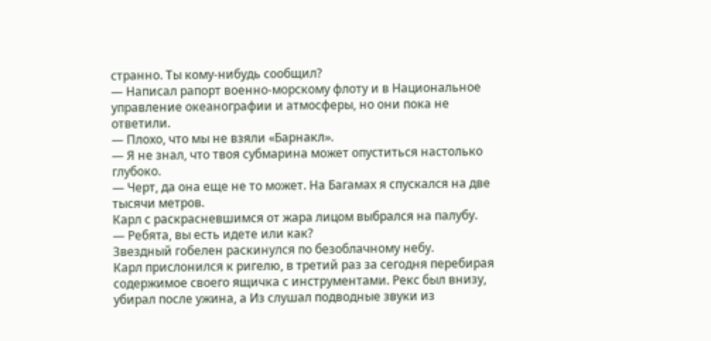странно. Ты кому-нибудь сообщил?
— Написал рапорт военно-морскому флоту и в Национальное управление океанографии и атмосферы, но они пока не ответили.
— Плохо, что мы не взяли «Барнакл».
— Я не знал, что твоя субмарина может опуститься настолько глубоко.
— Черт, да она еще не то может. На Багамах я спускался на две тысячи метров.
Карл с раскрасневшимся от жара лицом выбрался на палубу.
— Ребята, вы есть идете или как?
Звездный гобелен раскинулся по безоблачному небу.
Карл прислонился к ригелю, в третий раз за сегодня перебирая содержимое своего ящичка с инструментами. Рекс был внизу, убирал после ужина, а Из слушал подводные звуки из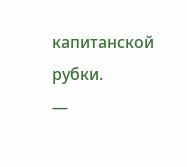капитанской рубки.
—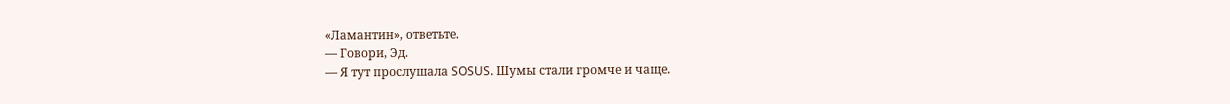«Ламантин», ответьте.
— Говори, Эд.
— Я тут прослушала SOSUS. Шумы стали громче и чаще.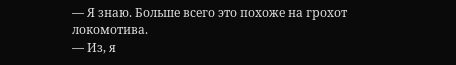— Я знаю. Больше всего это похоже на грохот локомотива.
— Из, я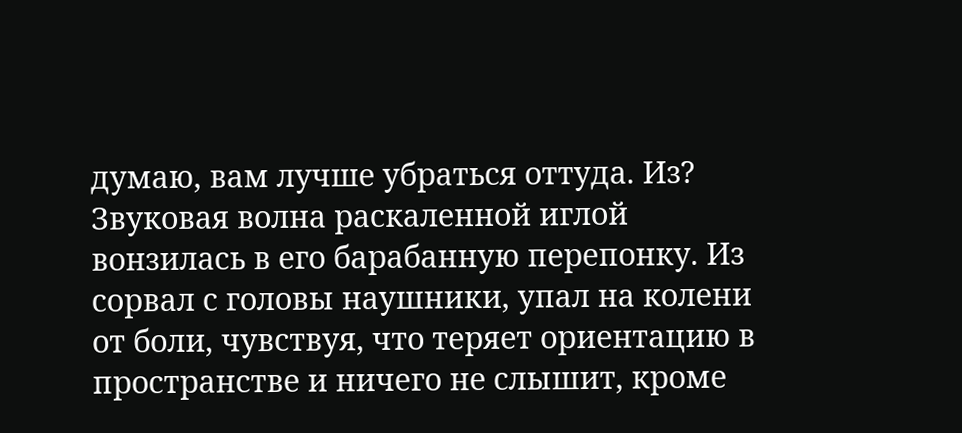думаю, вам лучше убраться оттуда. Из?
Звуковая волна раскаленной иглой вонзилась в его барабанную перепонку. Из сорвал с головы наушники, упал на колени от боли, чувствуя, что теряет ориентацию в пространстве и ничего не слышит, кроме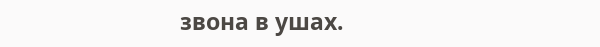звона в ушах.